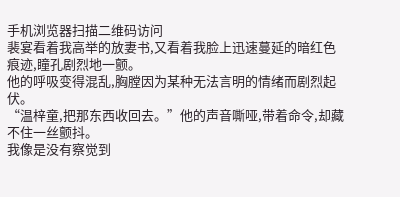手机浏览器扫描二维码访问
裴宴看着我高举的放妻书,又看着我脸上迅速蔓延的暗红色痕迹,瞳孔剧烈地一颤。
他的呼吸变得混乱,胸膛因为某种无法言明的情绪而剧烈起伏。
“温梓童,把那东西收回去。”他的声音嘶哑,带着命令,却藏不住一丝颤抖。
我像是没有察觉到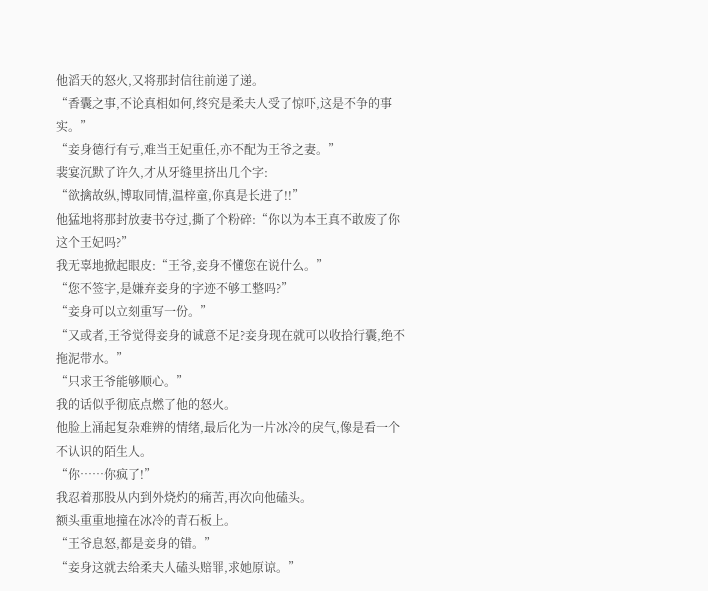他滔天的怒火,又将那封信往前递了递。
“香囊之事,不论真相如何,终究是柔夫人受了惊吓,这是不争的事实。”
“妾身德行有亏,难当王妃重任,亦不配为王爷之妻。”
裴宴沉默了许久,才从牙缝里挤出几个字:
“欲擒故纵,博取同情,温梓童,你真是长进了!!”
他猛地将那封放妻书夺过,撕了个粉碎:“你以为本王真不敢废了你这个王妃吗?”
我无辜地掀起眼皮:“王爷,妾身不懂您在说什么。”
“您不签字,是嫌弃妾身的字迹不够工整吗?”
“妾身可以立刻重写一份。”
“又或者,王爷觉得妾身的诚意不足?妾身现在就可以收拾行囊,绝不拖泥带水。”
“只求王爷能够顺心。”
我的话似乎彻底点燃了他的怒火。
他脸上涌起复杂难辨的情绪,最后化为一片冰冷的戾气,像是看一个不认识的陌生人。
“你……你疯了!”
我忍着那股从内到外烧灼的痛苦,再次向他磕头。
额头重重地撞在冰冷的青石板上。
“王爷息怒,都是妾身的错。”
“妾身这就去给柔夫人磕头赔罪,求她原谅。”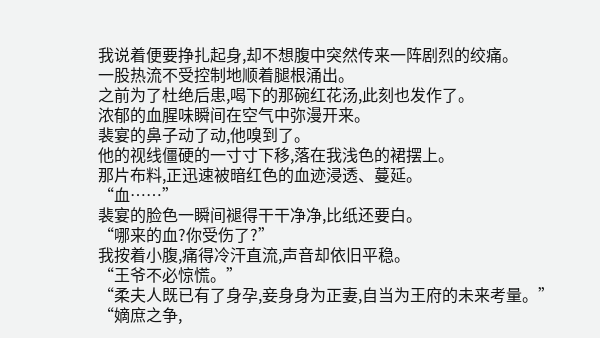我说着便要挣扎起身,却不想腹中突然传来一阵剧烈的绞痛。
一股热流不受控制地顺着腿根涌出。
之前为了杜绝后患,喝下的那碗红花汤,此刻也发作了。
浓郁的血腥味瞬间在空气中弥漫开来。
裴宴的鼻子动了动,他嗅到了。
他的视线僵硬的一寸寸下移,落在我浅色的裙摆上。
那片布料,正迅速被暗红色的血迹浸透、蔓延。
“血……”
裴宴的脸色一瞬间褪得干干净净,比纸还要白。
“哪来的血?你受伤了?”
我按着小腹,痛得冷汗直流,声音却依旧平稳。
“王爷不必惊慌。”
“柔夫人既已有了身孕,妾身身为正妻,自当为王府的未来考量。”
“嫡庶之争,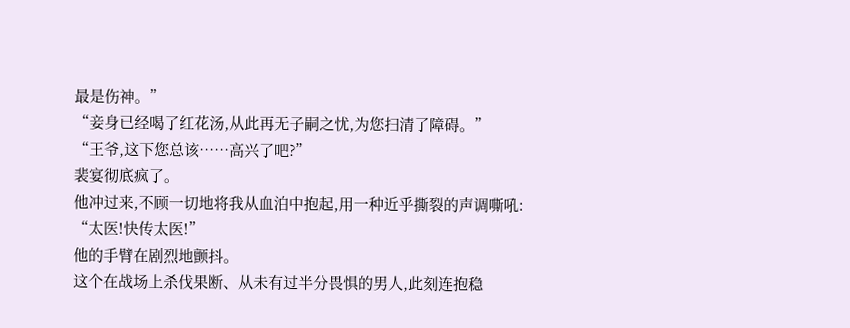最是伤神。”
“妾身已经喝了红花汤,从此再无子嗣之忧,为您扫清了障碍。”
“王爷,这下您总该……高兴了吧?”
裴宴彻底疯了。
他冲过来,不顾一切地将我从血泊中抱起,用一种近乎撕裂的声调嘶吼:
“太医!快传太医!”
他的手臂在剧烈地颤抖。
这个在战场上杀伐果断、从未有过半分畏惧的男人,此刻连抱稳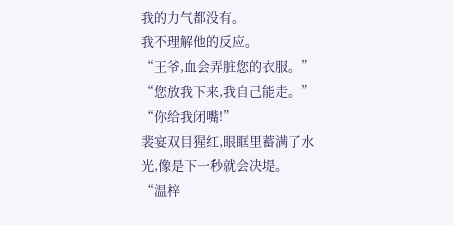我的力气都没有。
我不理解他的反应。
“王爷,血会弄脏您的衣服。”
“您放我下来,我自己能走。”
“你给我闭嘴!”
裴宴双目猩红,眼眶里蓄满了水光,像是下一秒就会决堤。
“温梓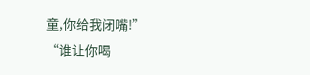童,你给我闭嘴!”
“谁让你喝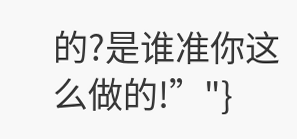的?是谁准你这么做的!”"}